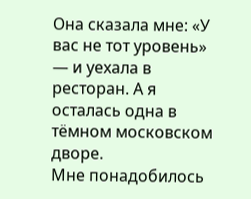Она сказала мне: «У вас не тот уровень» — и уехала в ресторан. А я осталась одна в тёмном московском дворе.
Мне понадобилось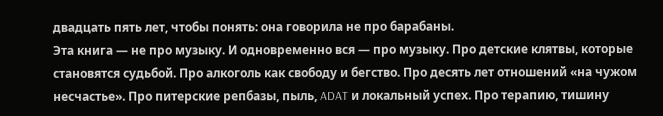двадцать пять лет, чтобы понять: она говорила не про барабаны.
Эта книга — не про музыку. И одновременно вся — про музыку. Про детские клятвы, которые становятся судьбой. Про алкоголь как свободу и бегство. Про десять лет отношений «на чужом несчастье». Про питерские репбазы, пыль, ADAT и локальный успех. Про терапию, тишину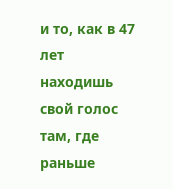и то, как в 47 лет находишь свой голос там, где раньше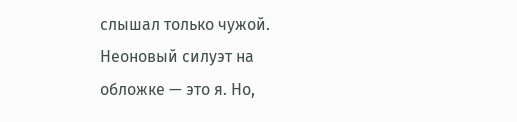слышал только чужой.
Неоновый силуэт на обложке — это я. Но,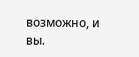возможно, и вы.